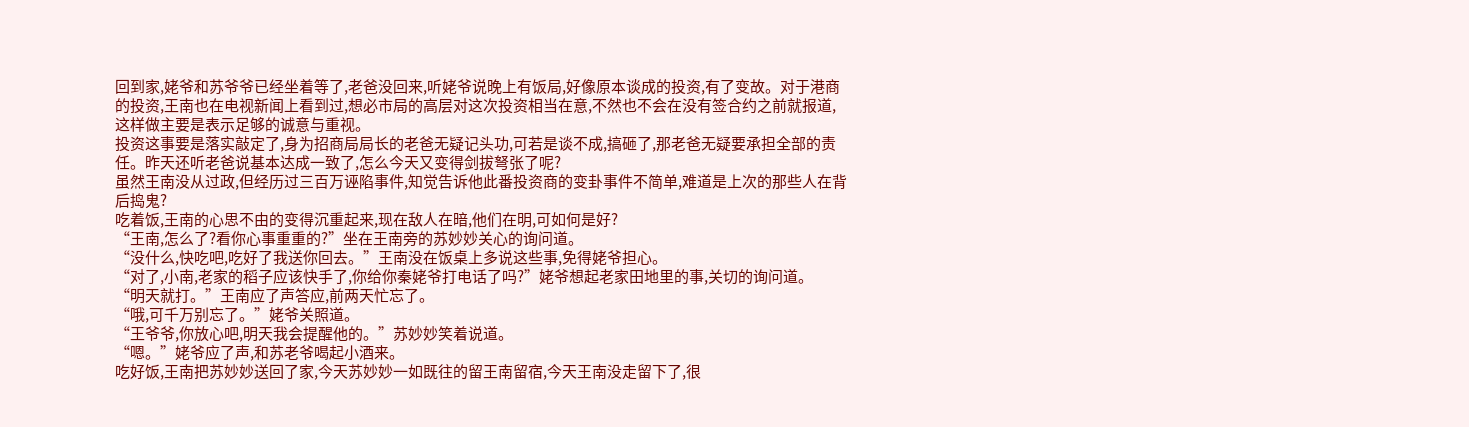回到家,姥爷和苏爷爷已经坐着等了,老爸没回来,听姥爷说晚上有饭局,好像原本谈成的投资,有了变故。对于港商的投资,王南也在电视新闻上看到过,想必市局的高层对这次投资相当在意,不然也不会在没有签合约之前就报道,这样做主要是表示足够的诚意与重视。
投资这事要是落实敲定了,身为招商局局长的老爸无疑记头功,可若是谈不成,搞砸了,那老爸无疑要承担全部的责任。昨天还听老爸说基本达成一致了,怎么今天又变得剑拔弩张了呢?
虽然王南没从过政,但经历过三百万诬陷事件,知觉告诉他此番投资商的变卦事件不简单,难道是上次的那些人在背后捣鬼?
吃着饭,王南的心思不由的变得沉重起来,现在敌人在暗,他们在明,可如何是好?
“王南,怎么了?看你心事重重的?”坐在王南旁的苏妙妙关心的询问道。
“没什么,快吃吧,吃好了我送你回去。”王南没在饭桌上多说这些事,免得姥爷担心。
“对了,小南,老家的稻子应该快手了,你给你秦姥爷打电话了吗?”姥爷想起老家田地里的事,关切的询问道。
“明天就打。”王南应了声答应,前两天忙忘了。
“哦,可千万别忘了。”姥爷关照道。
“王爷爷,你放心吧,明天我会提醒他的。”苏妙妙笑着说道。
“嗯。”姥爷应了声,和苏老爷喝起小酒来。
吃好饭,王南把苏妙妙送回了家,今天苏妙妙一如既往的留王南留宿,今天王南没走留下了,很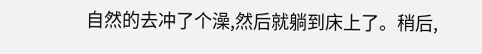自然的去冲了个澡,然后就躺到床上了。稍后,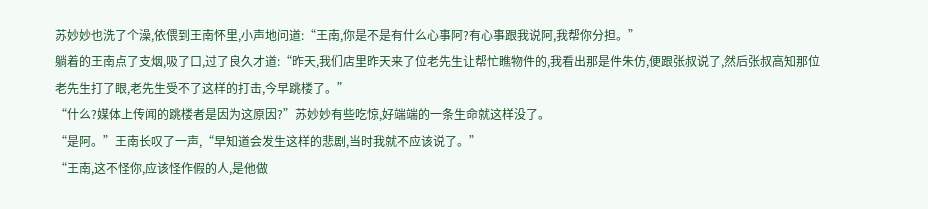苏妙妙也洗了个澡,依偎到王南怀里,小声地问道:“王南,你是不是有什么心事阿?有心事跟我说阿,我帮你分担。”
躺着的王南点了支烟,吸了口,过了良久才道:“昨天,我们店里昨天来了位老先生让帮忙瞧物件的,我看出那是件朱仿,便跟张叔说了,然后张叔高知那位老先生打了眼,老先生受不了这样的打击,今早跳楼了。”
“什么?媒体上传闻的跳楼者是因为这原因?”苏妙妙有些吃惊,好端端的一条生命就这样没了。
“是阿。”王南长叹了一声,“早知道会发生这样的悲剧,当时我就不应该说了。”
“王南,这不怪你,应该怪作假的人,是他做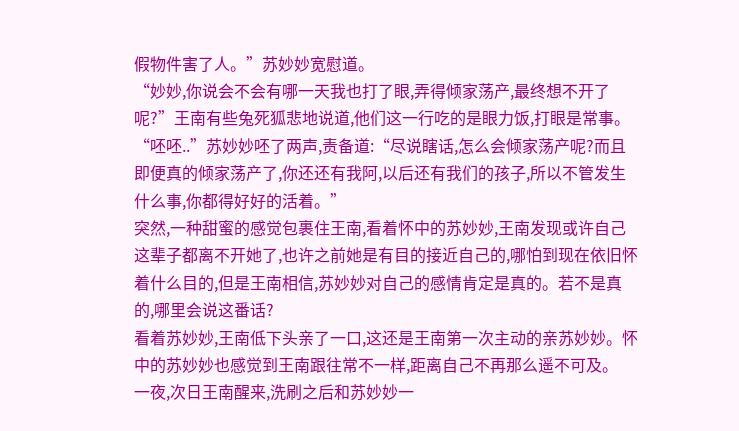假物件害了人。”苏妙妙宽慰道。
“妙妙,你说会不会有哪一天我也打了眼,弄得倾家荡产,最终想不开了呢?”王南有些兔死狐悲地说道,他们这一行吃的是眼力饭,打眼是常事。
“呸呸..”苏妙妙呸了两声,责备道:“尽说瞎话,怎么会倾家荡产呢?而且即便真的倾家荡产了,你还还有我阿,以后还有我们的孩子,所以不管发生什么事,你都得好好的活着。”
突然,一种甜蜜的感觉包裹住王南,看着怀中的苏妙妙,王南发现或许自己这辈子都离不开她了,也许之前她是有目的接近自己的,哪怕到现在依旧怀着什么目的,但是王南相信,苏妙妙对自己的感情肯定是真的。若不是真的,哪里会说这番话?
看着苏妙妙,王南低下头亲了一口,这还是王南第一次主动的亲苏妙妙。怀中的苏妙妙也感觉到王南跟往常不一样,距离自己不再那么遥不可及。
一夜,次日王南醒来,洗刷之后和苏妙妙一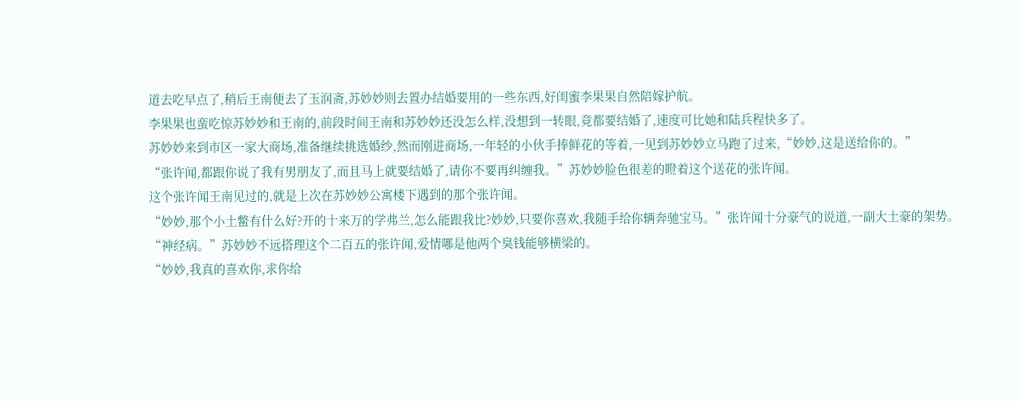道去吃早点了,稍后王南便去了玉润斋,苏妙妙则去置办结婚要用的一些东西,好闺蜜李果果自然陪嫁护航。
李果果也蛮吃惊苏妙妙和王南的,前段时间王南和苏妙妙还没怎么样,没想到一转眼,竟都要结婚了,速度可比她和陆兵程快多了。
苏妙妙来到市区一家大商场,准备继续挑选婚纱,然而刚进商场,一年轻的小伙手捧鲜花的等着,一见到苏妙妙立马跑了过来,“妙妙,这是送给你的。”
“张许闻,都跟你说了我有男朋友了,而且马上就要结婚了,请你不要再纠缠我。”苏妙妙脸色很差的瞪着这个送花的张许闻。
这个张许闻王南见过的,就是上次在苏妙妙公寓楼下遇到的那个张许闻。
“妙妙,那个小土鳖有什么好?开的十来万的学弗兰,怎么能跟我比?妙妙,只要你喜欢,我随手给你辆奔驰宝马。”张许闻十分豪气的说道,一副大土豪的架势。
“神经病。”苏妙妙不远搭理这个二百五的张许闻,爱情哪是他两个臭钱能够横梁的。
“妙妙,我真的喜欢你,求你给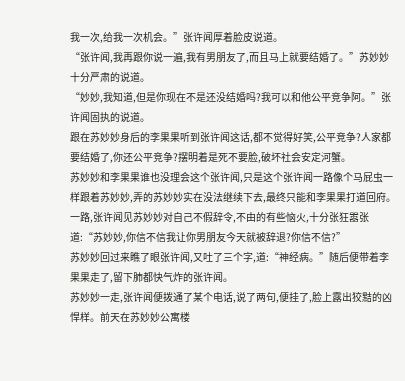我一次,给我一次机会。”张许闻厚着脸皮说道。
“张许闻,我再跟你说一遍,我有男朋友了,而且马上就要结婚了。”苏妙妙十分严肃的说道。
“妙妙,我知道,但是你现在不是还没结婚吗?我可以和他公平竞争阿。”张许闻固执的说道。
跟在苏妙妙身后的李果果听到张许闻这话,都不觉得好笑,公平竞争?人家都要结婚了,你还公平竞争?摆明着是死不要脸,破坏社会安定河蟹。
苏妙妙和李果果谁也没理会这个张许闻,只是这个张许闻一路像个马屁虫一样跟着苏妙妙,弄的苏妙妙实在没法继续下去,最终只能和李果果打道回府。
一路,张许闻见苏妙妙对自己不假辞令,不由的有些恼火,十分张狂嚣张道:“苏妙妙,你信不信我让你男朋友今天就被辞退?你信不信?”
苏妙妙回过来瞧了眼张许闻,又吐了三个字,道:“神经病。”随后便带着李果果走了,留下肺都快气炸的张许闻。
苏妙妙一走,张许闻便拨通了某个电话,说了两句,便挂了,脸上露出狡黠的凶悍样。前天在苏妙妙公寓楼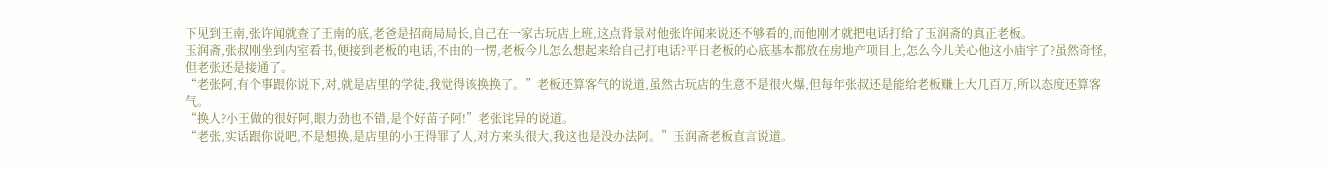下见到王南,张许闻就查了王南的底,老爸是招商局局长,自己在一家古玩店上班,这点背景对他张许闻来说还不够看的,而他刚才就把电话打给了玉润斋的真正老板。
玉润斋,张叔刚坐到内室看书,便接到老板的电话,不由的一愣,老板今儿怎么想起来给自己打电话?平日老板的心底基本都放在房地产项目上,怎么今儿关心他这小庙宇了?虽然奇怪,但老张还是接通了。
“老张阿,有个事跟你说下,对,就是店里的学徒,我觉得该换换了。”老板还算客气的说道,虽然古玩店的生意不是很火爆,但每年张叔还是能给老板赚上大几百万,所以态度还算客气。
“换人?小王做的很好阿,眼力劲也不错,是个好苗子阿!”老张诧异的说道。
“老张,实话跟你说吧,不是想换,是店里的小王得罪了人,对方来头很大,我这也是没办法阿。”玉润斋老板直言说道。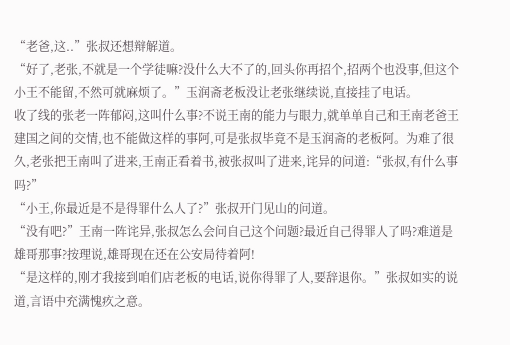“老爸,这..”张叔还想辩解道。
“好了,老张,不就是一个学徒嘛?没什么大不了的,回头你再招个,招两个也没事,但这个小王不能留,不然可就麻烦了。”玉润斋老板没让老张继续说,直接挂了电话。
收了线的张老一阵郁闷,这叫什么事?不说王南的能力与眼力,就单单自己和王南老爸王建国之间的交情,也不能做这样的事阿,可是张叔毕竟不是玉润斋的老板阿。为难了很久,老张把王南叫了进来,王南正看着书,被张叔叫了进来,诧异的问道:“张叔,有什么事吗?”
“小王,你最近是不是得罪什么人了?”张叔开门见山的问道。
“没有吧?”王南一阵诧异,张叔怎么会问自己这个问题?最近自己得罪人了吗?难道是雄哥那事?按理说,雄哥现在还在公安局待着阿!
“是这样的,刚才我接到咱们店老板的电话,说你得罪了人,要辞退你。”张叔如实的说道,言语中充满愧疚之意。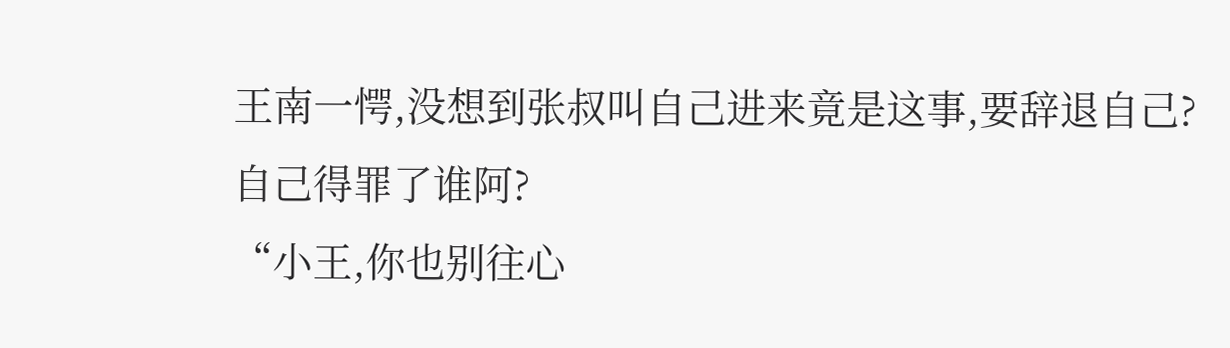王南一愕,没想到张叔叫自己进来竟是这事,要辞退自己?自己得罪了谁阿?
“小王,你也别往心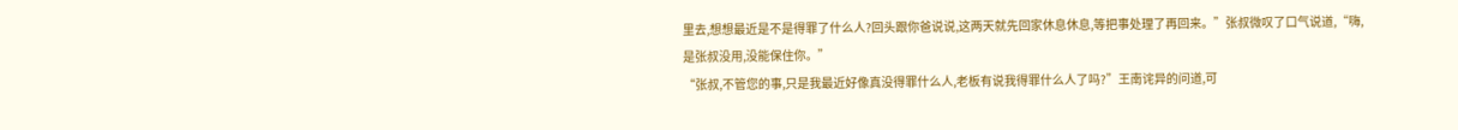里去,想想最近是不是得罪了什么人?回头跟你爸说说,这两天就先回家休息休息,等把事处理了再回来。”张叔微叹了口气说道,“嗨,是张叔没用,没能保住你。”
“张叔,不管您的事,只是我最近好像真没得罪什么人,老板有说我得罪什么人了吗?”王南诧异的问道,可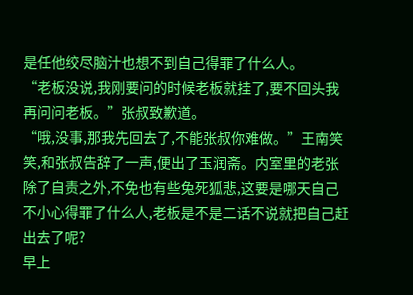是任他绞尽脑汁也想不到自己得罪了什么人。
“老板没说,我刚要问的时候老板就挂了,要不回头我再问问老板。”张叔致歉道。
“哦,没事,那我先回去了,不能张叔你难做。”王南笑笑,和张叔告辞了一声,便出了玉润斋。内室里的老张除了自责之外,不免也有些兔死狐悲,这要是哪天自己不小心得罪了什么人,老板是不是二话不说就把自己赶出去了呢?
早上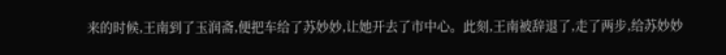来的时候,王南到了玉润斋,便把车给了苏妙妙,让她开去了市中心。此刻,王南被辞退了,走了两步,给苏妙妙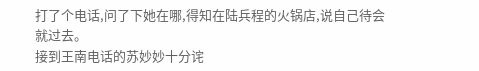打了个电话,问了下她在哪,得知在陆兵程的火锅店,说自己待会就过去。
接到王南电话的苏妙妙十分诧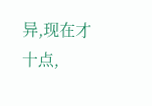异,现在才十点,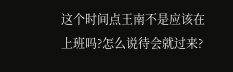这个时间点王南不是应该在上班吗?怎么说待会就过来?